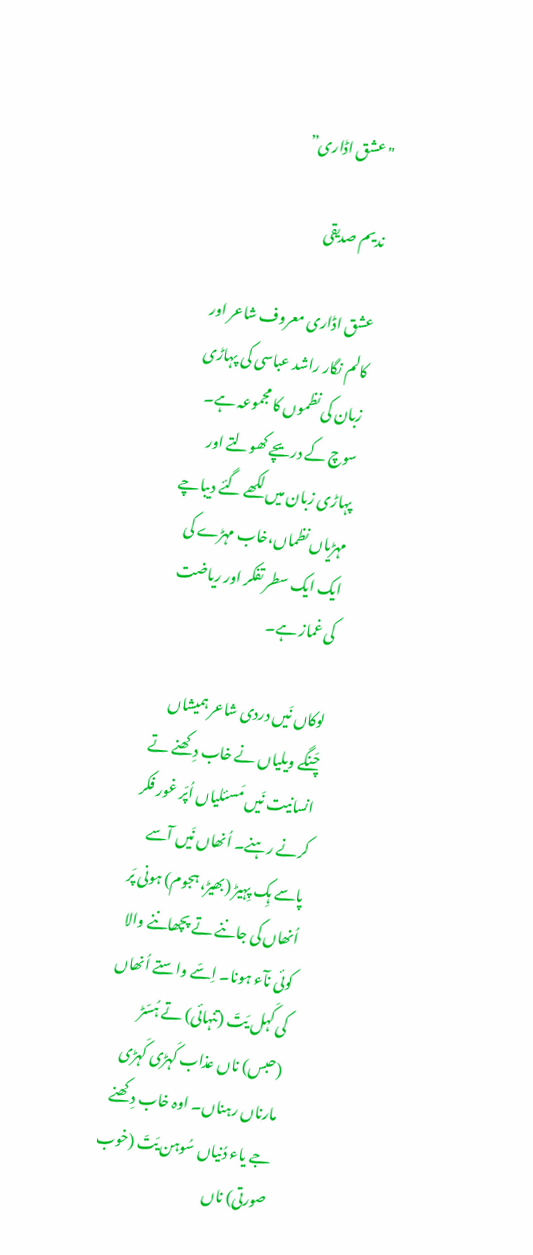"عشق اڈاری”

ندیم صدیقی

عشق اڈاری معروف شاعر اور کالم نگار راشد عباسی کی پہاڑی زبان کی نظموں کا مجموعہ ہے۔ سوچ کے دریچے کھولتے اور پہاڑی زبان میں لکھے گئے دیباچے مہڑیاں نظماں،خاب مہڑے کی ایک ایک سطر تفکر اور ریاضت کی غماز ہے۔

لوکاں نَیں دردی شاعر ہمیشاں چَنگے ویلیاں نے خاب دِکھنے تے انسانیت نَیں مَسئلیاں اُپّر غور فکر کرنے رہنے۔ اُنھاں نَیں آسے پاسے ہِک پِہیڑ (بھیڑ، ہجوم) ہونی پَر اُنھاں کی جاننے تے پچھاننے والا کوئی نآء ہونا۔ اِسّے واستے اُنھاں کی کَہل یَتّ (تنہائی) تے ہُسّڑ (حبس) ناں عذاب کَہڑی کَہڑی مارناں رہناں۔ اوہ خاب دِکھنے جے یاء دُنیاں سُوہن یَتّ (خوب صورتی) ناں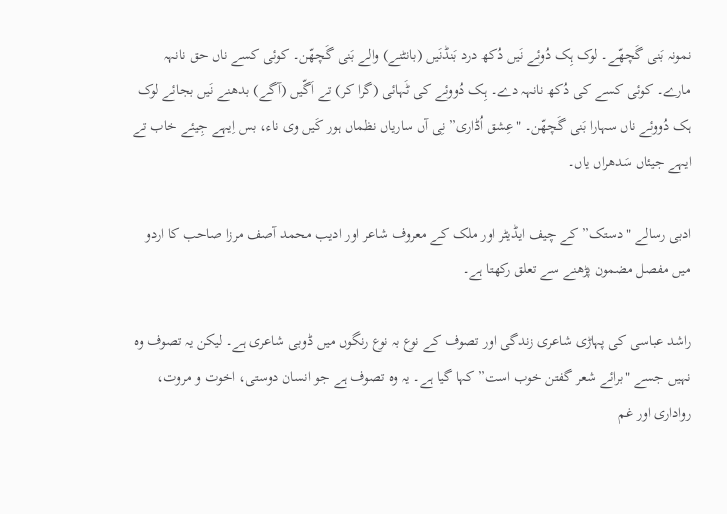نمونہ بَنی گَچھّے۔ لوک ہِک دُوئے نَیں دُکھ درد بَنڈنَیں (بانٹنے) والے بَنی گَچھّن۔ کوئی کسے ناں حق نانہہ مارے۔ کوئی کسے کی دُکھ نانہہ دے۔ ہِک دُووئے کی ٹَہائی (گرا کر) تے اَگّیں (آگے) بدھنے نَیں بجائے لوک ہک دُووئے ناں سہارا بَنی گَچھّن۔ "عِشق اُڈاری” نِی آں ساریاں نظماں ہور کَیں وی ناء، بس اِیہے جِیئے خاب تے ایہے جیئاں سَدھراں یاں۔

ادبی رسالے "دستک” کے چیف ایڈیٹر اور ملک کے معروف شاعر اور ادیب محمد آصف مرزا صاحب کا اردو میں مفصل مضمون پڑھنے سے تعلق رکھتا ہے۔

راشد عباسی کی پہاڑی شاعری زندگی اور تصوف کے نوع بہ نوع رنگوں میں ڈوبی شاعری ہے۔ لیکن یہ تصوف وہ نہیں جسے "برائے شعر گفتن خوب است” کہا گیا ہے۔ یہ وہ تصوف ہے جو انسان دوستی، اخوت و مروت، رواداری اور غم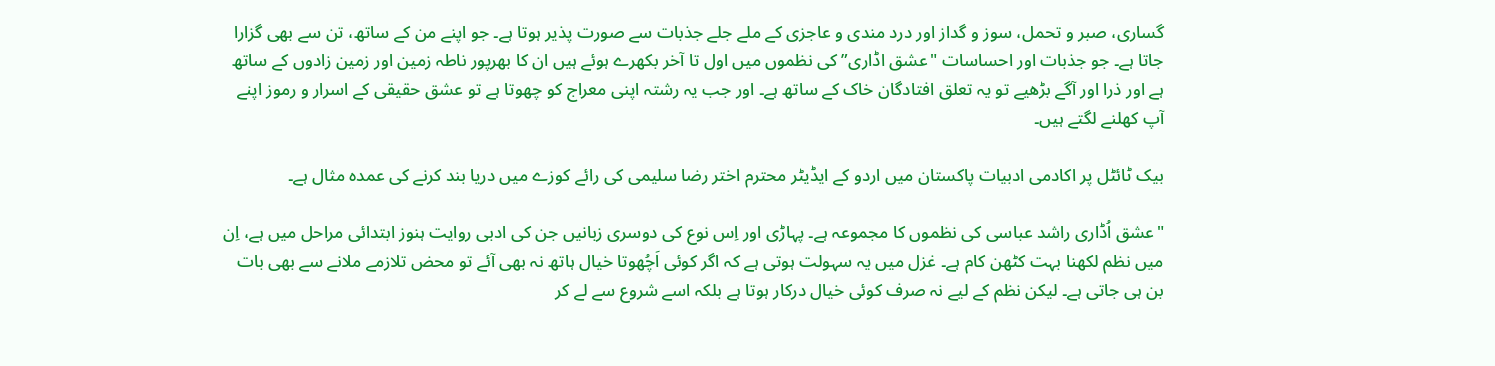گساری، صبر و تحمل، سوز و گداز اور درد مندی و عاجزی کے ملے جلے جذبات سے صورت پذیر ہوتا ہے۔ جو اپنے من کے ساتھ، تن سے بھی گزارا جاتا ہے۔ جو جذبات اور احساسات "عشق اڈاری” کی نظموں میں اول تا آخر بکھرے ہوئے ہیں ان کا بھرپور ناطہ زمین اور زمین زادوں کے ساتھ ہے اور ذرا اور آگے بڑھیے تو یہ تعلق افتادگان خاک کے ساتھ ہے۔ اور جب یہ رشتہ اپنی معراج کو چھوتا ہے تو عشق حقیقی کے اسرار و رموز اپنے آپ کھلنے لگتے ہیں۔

بیک ٹائٹل پر اکادمی ادبیات پاکستان میں اردو کے ایڈیٹر محترم اختر رضا سلیمی کی رائے کوزے میں دریا بند کرنے کی عمدہ مثال ہے۔

"عشق اُڈاری راشد عباسی کی نظموں کا مجموعہ ہے۔ پہاڑی اور اِس نوع کی دوسری زبانیں جن کی ادبی روایت ہنوز ابتدائی مراحل میں ہے، اِن میں نظم لکھنا بہت کٹھن کام ہے۔ غزل میں یہ سہولت ہوتی ہے کہ اگر کوئی اَچُھوتا خیال ہاتھ نہ بھی آئے تو محض تلازمے ملانے سے بھی بات بن ہی جاتی ہے۔ لیکن نظم کے لیے نہ صرف کوئی خیال درکار ہوتا ہے بلکہ اسے شروع سے لے کر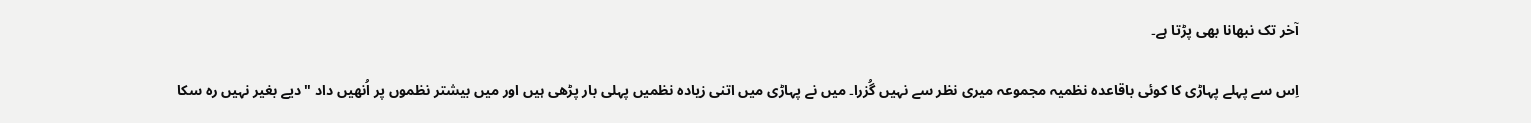آخر تک نبھانا بھی پڑتا ہے۔

اِس سے پہلے پہاڑی کا کوئی باقاعدہ نظمیہ مجموعہ میری نظر سے نہیں گُزرا۔ میں نے پہاڑی میں اتنی زیادہ نظمیں پہلی بار پڑھی ہیں اور میں بیشتر نظموں پر اُنھیں داد "دیے بغیر نہیں رہ سکا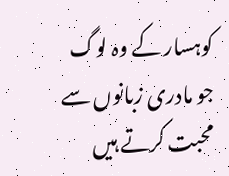کوہسار کے وہ لوگ جو مادری زبانوں سے محبت کرتے ہیں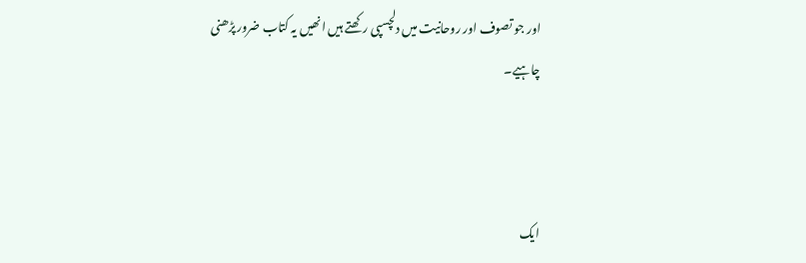اور جو تصوف اور روحانیت میں دلچسپی رکھتے ہیں انھیں یہ کتاب ضرور پڑھنی چاہیے۔



ایک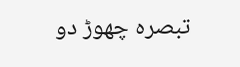تبصرہ چھوڑ دو